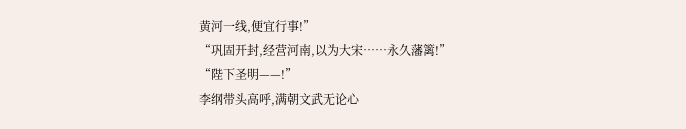黄河一线,便宜行事!”
“巩固开封,经营河南,以为大宋……永久藩篱!”
“陛下圣明——!”
李纲带头高呼,满朝文武无论心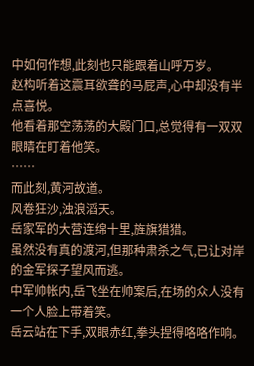中如何作想,此刻也只能跟着山呼万岁。
赵构听着这震耳欲聋的马屁声,心中却没有半点喜悦。
他看着那空荡荡的大殿门口,总觉得有一双双眼睛在盯着他笑。
……
而此刻,黄河故道。
风卷狂沙,浊浪滔天。
岳家军的大营连绵十里,旌旗猎猎。
虽然没有真的渡河,但那种肃杀之气,已让对岸的金军探子望风而逃。
中军帅帐内,岳飞坐在帅案后,在场的众人没有一个人脸上带着笑。
岳云站在下手,双眼赤红,拳头捏得咯咯作响。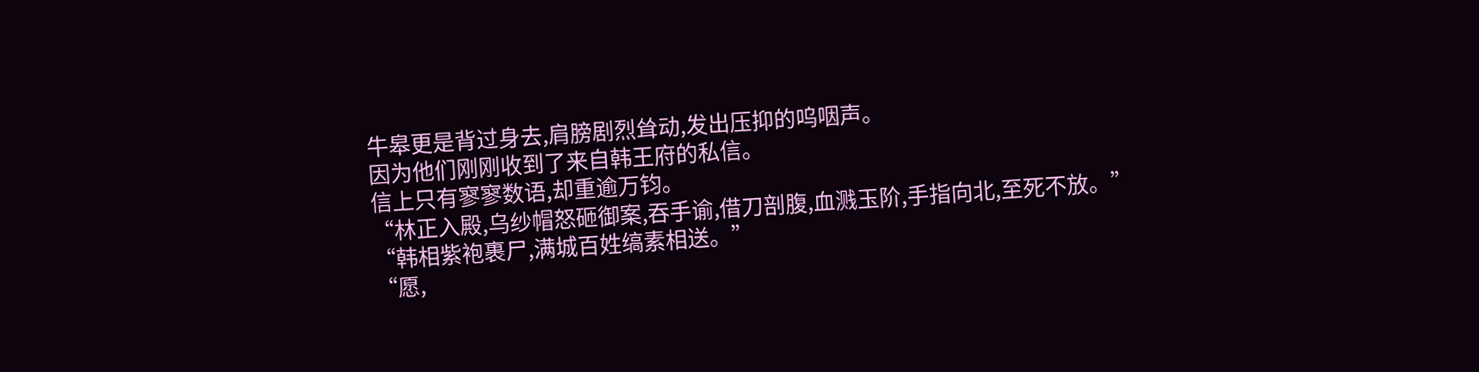牛皋更是背过身去,肩膀剧烈耸动,发出压抑的呜咽声。
因为他们刚刚收到了来自韩王府的私信。
信上只有寥寥数语,却重逾万钧。
“林正入殿,乌纱帽怒砸御案,吞手谕,借刀剖腹,血溅玉阶,手指向北,至死不放。”
“韩相紫袍裹尸,满城百姓缟素相送。”
“愿,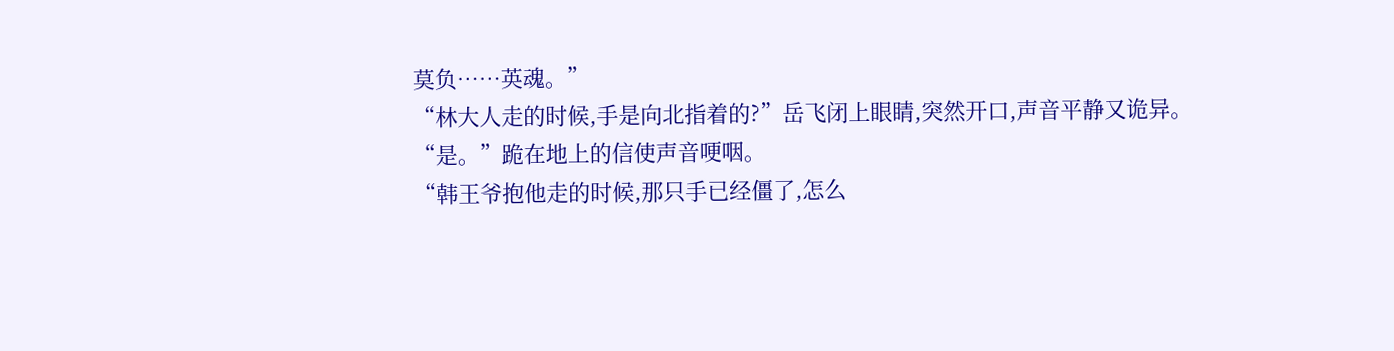莫负……英魂。”
“林大人走的时候,手是向北指着的?”岳飞闭上眼睛,突然开口,声音平静又诡异。
“是。”跪在地上的信使声音哽咽。
“韩王爷抱他走的时候,那只手已经僵了,怎么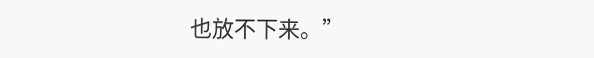也放不下来。”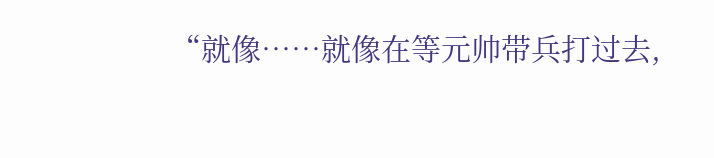“就像……就像在等元帅带兵打过去,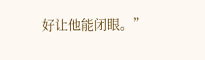好让他能闭眼。”